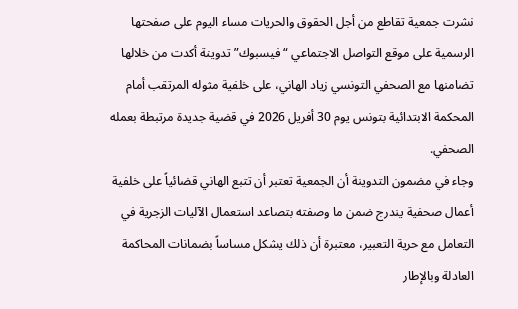نشرت جمعية تقاطع من أجل الحقوق والحريات مساء اليوم على صفحتها الرسمية على موقع التواصل الاجتماعي “فيسبوك” تدوينة أكدت من خلالها تضامنها مع الصحفي التونسي زياد الهاني، على خلفية مثوله المرتقب أمام المحكمة الابتدائية بتونس يوم 30 أفريل 2026 في قضية جديدة مرتبطة بعمله الصحفي.
وجاء في مضمون التدوينة أن الجمعية تعتبر أن تتبع الهاني قضائياً على خلفية أعمال صحفية يندرج ضمن ما وصفته بتصاعد استعمال الآليات الزجرية في التعامل مع حرية التعبير، معتبرة أن ذلك يشكل مساساً بضمانات المحاكمة العادلة وبالإطار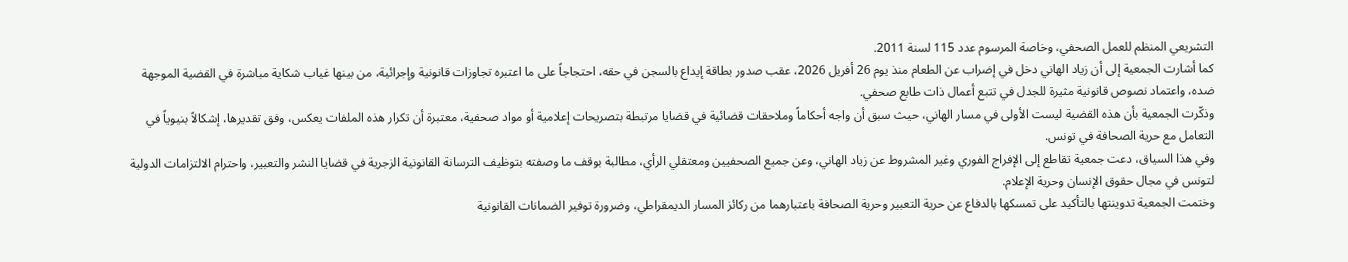التشريعي المنظم للعمل الصحفي، وخاصة المرسوم عدد 115 لسنة 2011.
كما أشارت الجمعية إلى أن زياد الهاني دخل في إضراب عن الطعام منذ يوم 26 أفريل 2026، عقب صدور بطاقة إيداع بالسجن في حقه، احتجاجاً على ما اعتبره تجاوزات قانونية وإجرائية، من بينها غياب شكاية مباشرة في القضية الموجهة ضده، واعتماد نصوص قانونية مثيرة للجدل في تتبع أعمال ذات طابع صحفي.
وذكّرت الجمعية بأن هذه القضية ليست الأولى في مسار الهاني، حيث سبق أن واجه أحكاماً وملاحقات قضائية في قضايا مرتبطة بتصريحات إعلامية أو مواد صحفية، معتبرة أن تكرار هذه الملفات يعكس، وفق تقديرها، إشكالاً بنيوياً في التعامل مع حرية الصحافة في تونس.
وفي هذا السياق، دعت جمعية تقاطع إلى الإفراج الفوري وغير المشروط عن زياد الهاني، وعن جميع الصحفيين ومعتقلي الرأي، مطالبة بوقف ما وصفته بتوظيف الترسانة القانونية الزجرية في قضايا النشر والتعبير، واحترام الالتزامات الدولية لتونس في مجال حقوق الإنسان وحرية الإعلام.
وختمت الجمعية تدوينتها بالتأكيد على تمسكها بالدفاع عن حرية التعبير وحرية الصحافة باعتبارهما من ركائز المسار الديمقراطي، وضرورة توفير الضمانات القانونية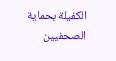الكفيلة بحماية الصحفيين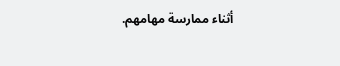أثناء ممارسة مهامهم.